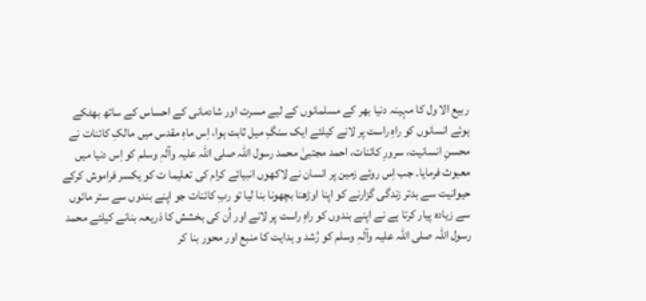ربیع الا ول کا مہینہ دنیا بھر کے مسلمانوں کے لیے مسرت اور شادمانی کے احساس کے ساتھ بھٹکے ہوئے انسانوں کو راہِ راست پر لانے کیلئے ایک سنگِ میل ثابت ہوا، اِس ماہِ مقدس میں مالکِ کائنات نے محسنِ انسانیت، سرورِ کائنات، احمد مجتبیٰ محمد رسول اللہ صلی اللہ علیہ وآلہٖ وسلم کو اِس دنیا میں معبوث فرمایا۔ جب اِس روئے زمین پر انسان نے لاکھوں انبیائے کرام کی تعلیما ت کو یکسر فراموش کرکے حیوانیت سے بدتر زندگی گزارنے کو اپنا اوڑھنا بچھونا بنا لیا تو ربِ کائنات جو اپنے بندوں سے ستر مائوں سے زیادہ پیار کرتا ہے نے اپنے بندوں کو راہِ راست پر لانے اور اُن کی بخشش کا ذریعہ بنانے کیلئے محمد رسول اللہ صلی اللہ علیہ وآلہٖ وسلم کو رُشد و ہدایت کا منبع اور محور بنا کر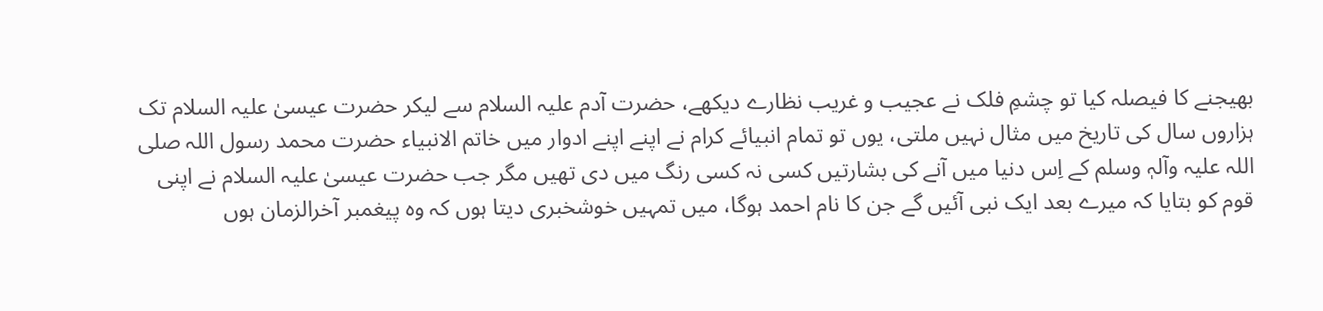بھیجنے کا فیصلہ کیا تو چشمِ فلک نے عجیب و غریب نظارے دیکھے، حضرت آدم علیہ السلام سے لیکر حضرت عیسیٰ علیہ السلام تک ہزاروں سال کی تاریخ میں مثال نہیں ملتی، یوں تو تمام انبیائے کرام نے اپنے اپنے ادوار میں خاتم الانبیاء حضرت محمد رسول اللہ صلی اللہ علیہ وآلہٖ وسلم کے اِس دنیا میں آنے کی بشارتیں کسی نہ کسی رنگ میں دی تھیں مگر جب حضرت عیسیٰ علیہ السلام نے اپنی قوم کو بتایا کہ میرے بعد ایک نبی آئیں گے جن کا نام احمد ہوگا، میں تمہیں خوشخبری دیتا ہوں کہ وہ پیغمبر آخرالزمان ہوں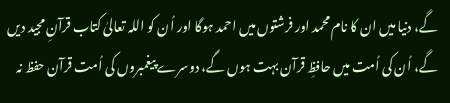گے، دنیا میں ان کا نام محمد اور فرشتوں میں احمد ہوگا اور اُن کو اللہ تعالیٰ کتاب قرآنِ مجید دیں گے، اُن کی اُمت میں حافظِ قرآن بہت ہوں گے، دوسرے پیغمبروں کی اُمت قرآن حفظ نہ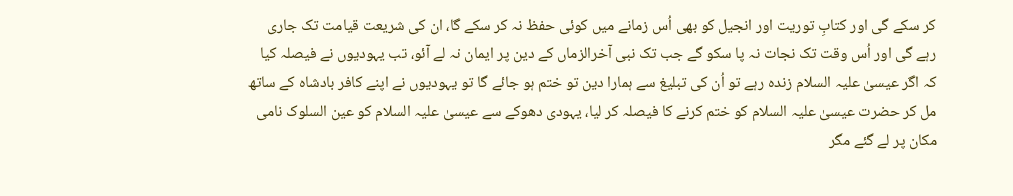کر سکے گی اور کتابِ توریت اور انجیل کو بھی اُس زمانے میں کوئی حفظ نہ کر سکے گا، ان کی شریعت قیامت تک جاری رہے گی اور اُس وقت تک نجات نہ پا سکو گے جب تک نبی آخرالزماں کے دین پر ایمان نہ لے آئو، تب یہودیوں نے فیصلہ کیا کہ اگر عیسیٰ علیہ السلام زندہ رہے تو اُن کی تبلیغ سے ہمارا دین تو ختم ہو جائے گا تو یہودیوں نے اپنے کافر بادشاہ کے ساتھ مل کر حضرت عیسیٰ علیہ السلام کو ختم کرنے کا فیصلہ کر لیا، یہودی دھوکے سے عیسیٰ علیہ السلام کو عین السلوک نامی مکان پر لے گئے مگر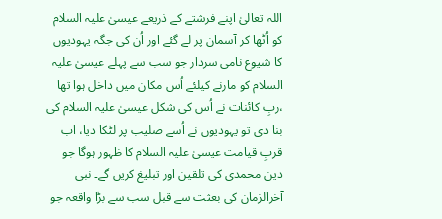اللہ تعالیٰ اپنے فرشتے کے ذریعے عیسیٰ علیہ السلام کو اُٹھا کر آسمان پر لے گئے اور اُن کی جگہ یہودیوں کا شیوع نامی سردار جو سب سے پہلے عیسیٰ علیہ السلام کو مارنے کیلئے اُس مکان میں داخل ہوا تھا ،ربِ کائنات نے اُس کی شکل عیسیٰ علیہ السلام کی بنا دی تو یہودیوں نے اُسے صلیب پر لٹکا دیا، اب قربِ قیامت عیسیٰ علیہ السلام کا ظہور ہوگا جو دین محمدی کی تلقین اور تبلیغ کریں گے۔ نبی آخرالزمان کی بعثت سے قبل سب سے بڑا واقعہ جو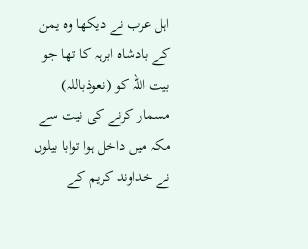اہل عرب نے دیکھا وہ یمن کے بادشاہ ابرہہ کا تھا جو بیت اللہ کو (نعوذباللہ) مسمار کرنے کی نیت سے مکہ میں داخل ہوا توابا بیلوں نے خداوند کریم کے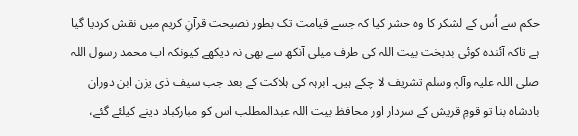حکم سے اُس کے لشکر کا وہ حشر کیا کہ جسے قیامت تک بطور نصیحت قرآنِ کریم میں نقش کردیا گیا ہے تاکہ آئندہ کوئی بدبخت بیت اللہ کی طرف میلی آنکھ سے بھی نہ دیکھے کیونکہ اب محمد رسول اللہ صلی اللہ علیہ وآلہٖ وسلم تشریف لا چکے ہیں۔ ابرہہ کی ہلاکت کے بعد جب سیف ذی یزن ابن دوران بادشاہ بنا تو قومِ قریش کے سردار اور محافظ بیت اللہ عبدالمطلب اس کو مبارکباد دینے کیلئے گئے،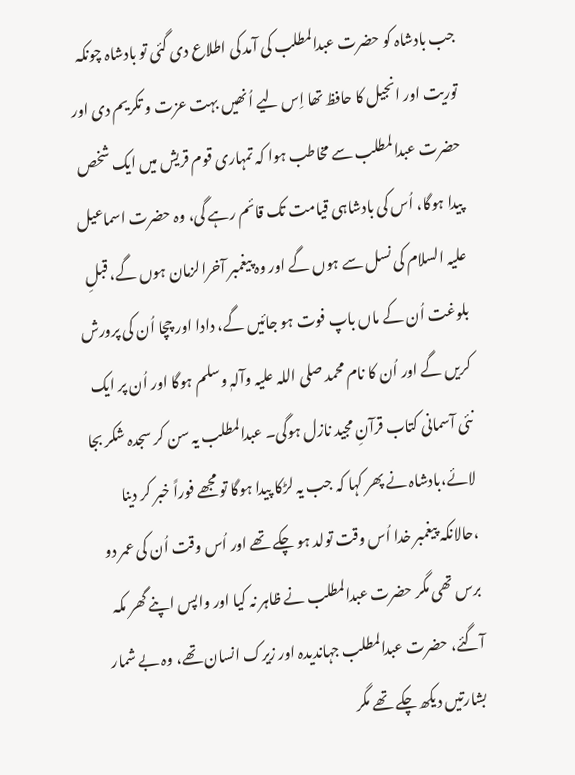جب بادشاہ کو حضرت عبدالمطلب کی آمد کی اطلاع دی گئی تو بادشاہ چونکہ توریت اور انجیل کا حافظ تھا اِس لیے اُنھیں بہت عزت و تکریم دی اور حضرت عبدالمطلب سے مخاطب ہوا کہ تمہاری قوم قریش میں ایک شخص پیدا ہوگا، اُس کی بادشاہی قیامت تک قائم رہے گی، وہ حضرت اسماعیل علیہ السلام کی نسل سے ہوں گے اور وہ پیغمبر آخرالزمان ہوں گے، قبلِ بلوغت اُن کے ماں باپ فوت ہو جائیں گے، دادا اور چچا اُن کی پرورش کریں گے اور اُن کا نام محمد صلی اللہ علیہ وآلہٖ وسلم ہوگا اور اُن پر ایک نئی آسمانی کتاب قرآنِ مجید نازل ہوگی۔ عبدالمطلب یہ سن کر سجدہ شکر بجا لائے،بادشاہ نے پھر کہا کہ جب یہ لڑکا پیدا ہوگا تو مجھے فوراً خبر کر دینا ،حالانکہ پیغمبر خدا اُس وقت تولد ہو چکے تھے اور اُس وقت اُن کی عمر دو برس تھی مگر حضرت عبدالمطلب نے ظاہر نہ کیا اور واپس اپنے گھر مکہ آگئے، حضرت عبدالمطلب جہاندیدہ اور زیرک انسان تھے، وہ بے شمار بشارتیں دیکھ چکے تھے مگر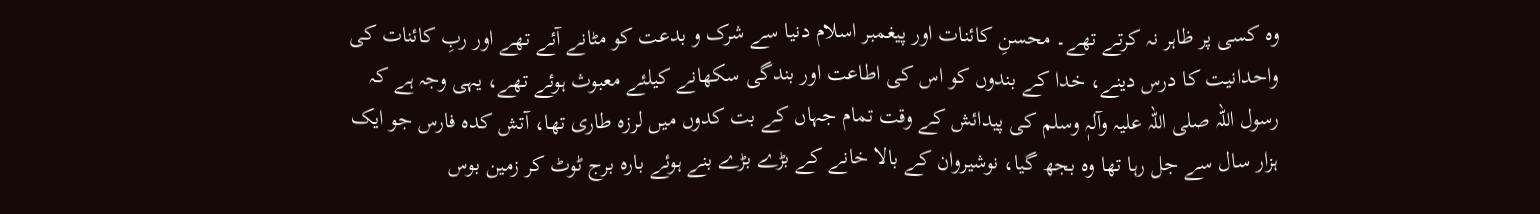وہ کسی پر ظاہر نہ کرتے تھے۔ محسنِ کائنات اور پیغمبر اسلام دنیا سے شرک و بدعت کو مٹانے آئے تھے اور ربِ کائنات کی واحدانیت کا درس دینے، خدا کے بندوں کو اس کی اطاعت اور بندگی سکھانے کیلئے معبوث ہوئے تھے، یہی وجہ ہے کہ رسول اللہ صلی اللہ علیہ وآلہٖ وسلم کی پیدائش کے وقت تمام جہاں کے بت کدوں میں لرزہ طاری تھا، آتش کدہ فارس جو ایک ہزار سال سے جل رہا تھا وہ بجھ گیا، نوشیروان کے بالا خانے کے بڑے بڑے بنے ہوئے بارہ برج ٹوٹ کر زمین بوس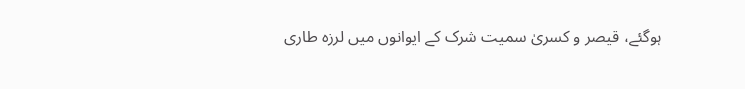ہوگئے، قیصر و کسریٰ سمیت شرک کے ایوانوں میں لرزہ طاری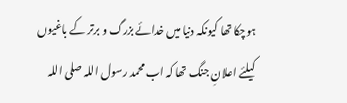ہوچکا تھا کیونکہ دنیا میں خدائے بزرگ و برتر کے باغیوں کیلئے اعلانِ جنگ تھا کہ اب محمد رسول اللہ صلی اللہ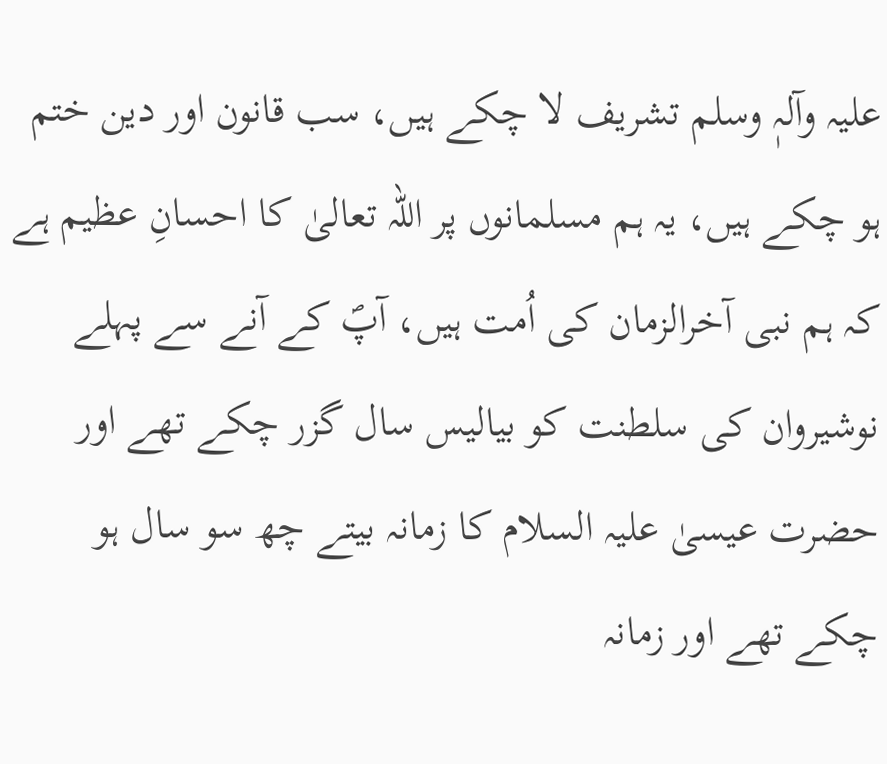علیہ وآلہٖ وسلم تشریف لا چکے ہیں، سب قانون اور دین ختم ہو چکے ہیں، یہ ہم مسلمانوں پر اللہ تعالیٰ کا احسانِ عظیم ہے کہ ہم نبی آخرالزمان کی اُمت ہیں، آپؐ کے آنے سے پہلے نوشیروان کی سلطنت کو بیالیس سال گزر چکے تھے اور حضرت عیسیٰ علیہ السلام کا زمانہ بیتے چھ سو سال ہو چکے تھے اور زمانہ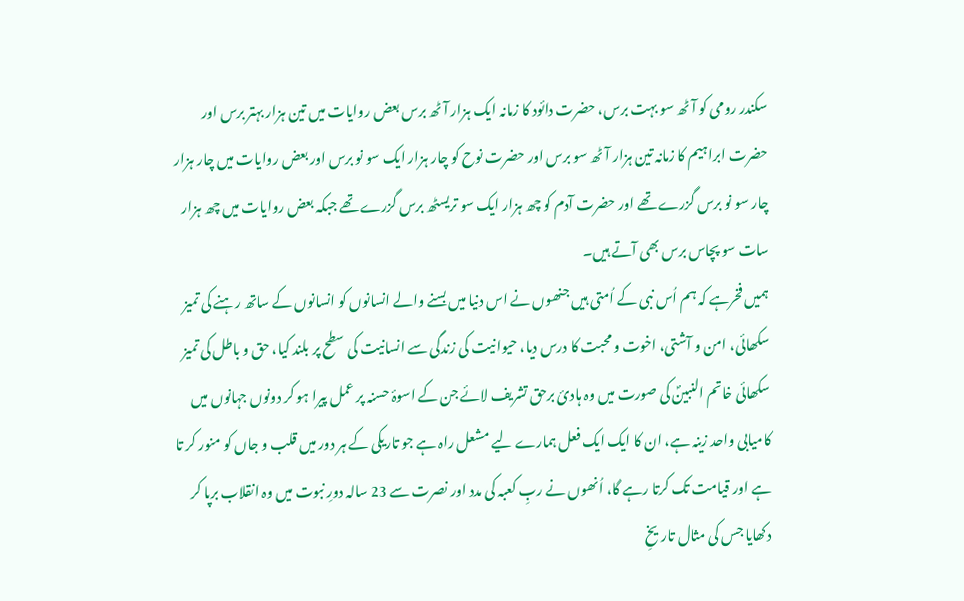سکندر رومی کو آٹھ سو بہت برس، حضرت دائود کا زمانہ ایک ہزار آٹھ برس بعض روایات میں تین ہزار بہتر برس اور حضرت ابراہیم کا زمانہ تین ہزار آٹھ سو برس اور حضرت نوح کو چار ہزار ایک سو نو برس اور بعض روایات میں چار ہزار چار سو نو برس گزرے تھے اور حضرت آدم کو چھ ہزار ایک سو تریسٹھ برس گزرے تھے جبکہ بعض روایات میں چھ ہزار سات سو پچاس برس بھی آتے ہیں۔
ہمیں فخرہے کہ ہم اُس نبی کے اُمتی ہیں جنھوں نے اس دنیا میں بسنے والے انسانوں کو انسانوں کے ساتھ رہنے کی تمیز سکھائی، امن و آشتی، اخوت و محبت کا درس دیا، حیوانیت کی زندگی سے انسانیت کی سطح پر بلند کیا، حق و باطل کی تمیز سکھائی خاتم النبینؐ کی صورت میں وہ ہادیٔ برحق تشریف لائے جن کے اسوۂ حسنہ پر عمل پیرا ہو کر دونوں جہانوں میں کامیابی واحد زینہ ہے، ان کا ایک ایک فعل ہمارے لیے مشعل راہ ہے جو تاریکی کے ہر دور میں قلب و جاں کو منور کر تا ہے اور قیامت تک کرتا رہے گا، اُنھوں نے ربِ کعبہ کی مدد اور نصرت سے 23 سالہ دورِ نبوت میں وہ انقلاب برپا کر دکھایا جس کی مثال تاریخِ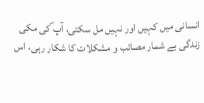انسانی میں کہیں اور نہیں مل سکتی، آپ ؐکی مکی زندگی بے شمار مصائب و مشکلات کا شکار رہی، اس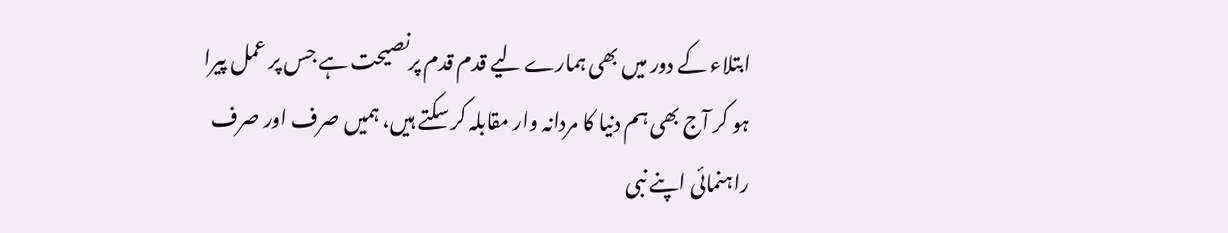ابتلاء کے دور میں بھی ہمارے لیے قدم قدم پرنصیحت ہے جس پر عمل پیرا ہو کر آج بھی ہم دنیا کا مردانہ وار مقابلہ کر سکتے ہیں، ہمیں صرف اور صرف راہنمائی اپنے نبی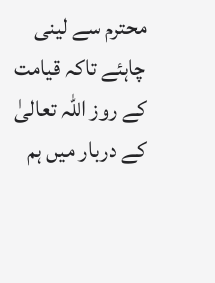محترم سے لینی چاہئے تاکہ قیامت کے روز اللہ تعالیٰ کے دربار میں ہم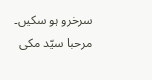سرخرو ہو سکیں۔
مرحبا سیّد مکی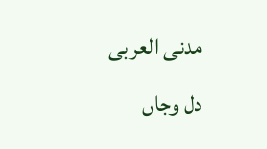مدنی العربی
دل وجاں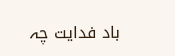باد فدایت چہ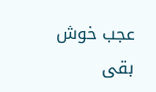عجب خوش بقی